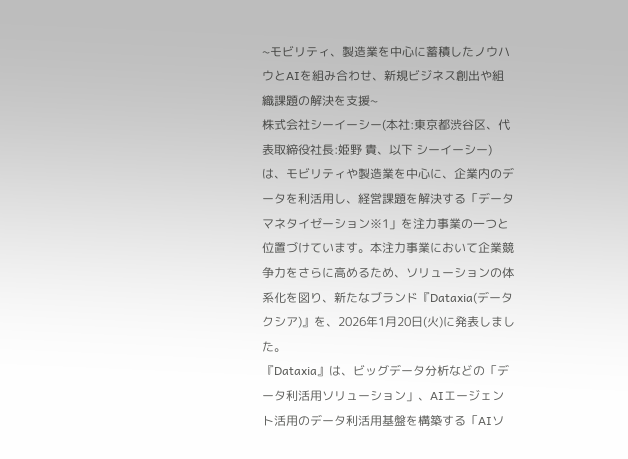~モビリティ、製造業を中心に蓄積したノウハウとAIを組み合わせ、新規ビジネス創出や組織課題の解決を支援~
株式会社シーイーシー(本社:東京都渋谷区、代表取締役社長:姫野 貴、以下 シーイーシー)は、モビリティや製造業を中心に、企業内のデータを利活用し、経営課題を解決する「データマネタイゼーション※1」を注力事業の一つと位置づけています。本注力事業において企業競争力をさらに高めるため、ソリューションの体系化を図り、新たなブランド『Dataxia(データクシア)』を、2026年1月20日(火)に発表しました。
『Dataxia』は、ビッグデータ分析などの「データ利活用ソリューション」、AIエージェント活用のデータ利活用基盤を構築する「AIソ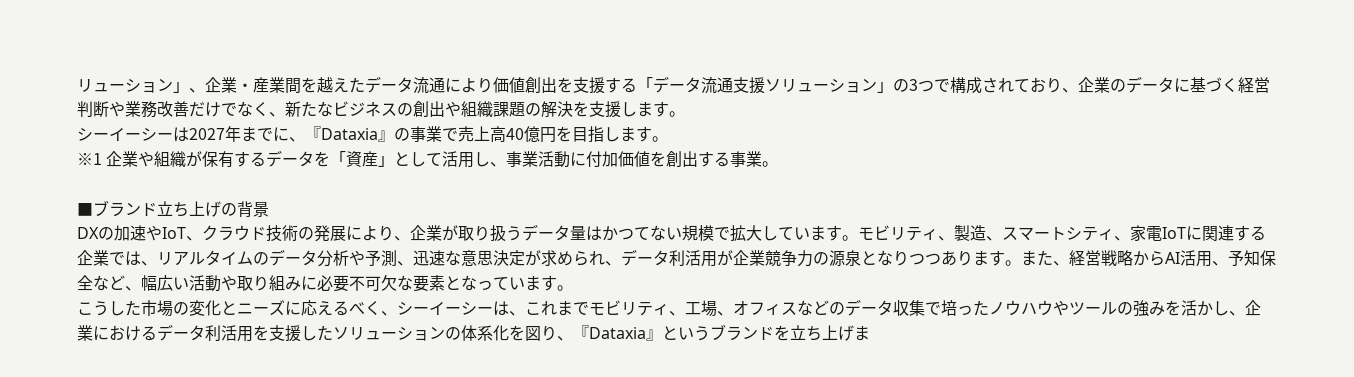リューション」、企業・産業間を越えたデータ流通により価値創出を支援する「データ流通支援ソリューション」の3つで構成されており、企業のデータに基づく経営判断や業務改善だけでなく、新たなビジネスの創出や組織課題の解決を支援します。
シーイーシーは2027年までに、『Dataxia』の事業で売上高40億円を目指します。
※1 企業や組織が保有するデータを「資産」として活用し、事業活動に付加価値を創出する事業。

■ブランド立ち上げの背景
DXの加速やIoT、クラウド技術の発展により、企業が取り扱うデータ量はかつてない規模で拡大しています。モビリティ、製造、スマートシティ、家電IoTに関連する企業では、リアルタイムのデータ分析や予測、迅速な意思決定が求められ、データ利活用が企業競争力の源泉となりつつあります。また、経営戦略からAI活用、予知保全など、幅広い活動や取り組みに必要不可欠な要素となっています。
こうした市場の変化とニーズに応えるべく、シーイーシーは、これまでモビリティ、工場、オフィスなどのデータ収集で培ったノウハウやツールの強みを活かし、企業におけるデータ利活用を支援したソリューションの体系化を図り、『Dataxia』というブランドを立ち上げま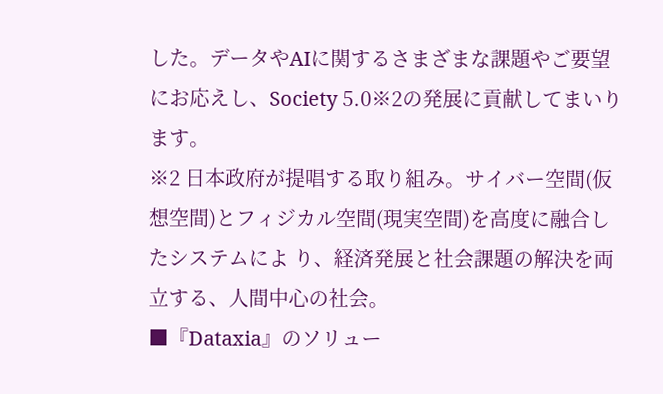した。データやAIに関するさまざまな課題やご要望にお応えし、Society 5.0※2の発展に貢献してまいります。
※2 日本政府が提唱する取り組み。サイバー空間(仮想空間)とフィジカル空間(現実空間)を高度に融合したシステムによ り、経済発展と社会課題の解決を両立する、人間中心の社会。
■『Dataxia』のソリュー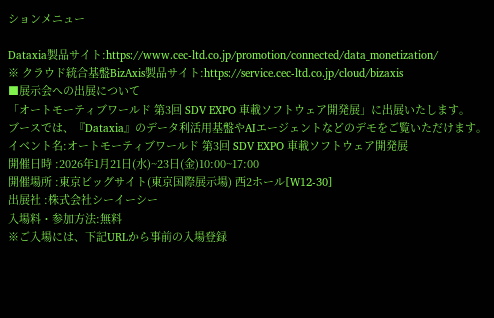ションメニュー

Dataxia製品サイト:https://www.cec-ltd.co.jp/promotion/connected/data_monetization/
※ クラウド統合基盤BizAxis製品サイト:https://service.cec-ltd.co.jp/cloud/bizaxis
■展示会への出展について
「オートモーティブワールド 第3回 SDV EXPO 車載ソフトウェア開発展」に出展いたします。
ブースでは、『Dataxia』のデータ利活用基盤やAIエージェントなどのデモをご覧いただけます。
イベント名:オートモーティブワールド 第3回 SDV EXPO 車載ソフトウェア開発展
開催日時 :2026年1月21日(水)~23日(金)10:00~17:00
開催場所 :東京ビッグサイト(東京国際展示場) 西2ホール[W12-30]
出展社 :株式会社シーイーシー
入場料・参加方法:無料
※ご入場には、下記URLから事前の入場登録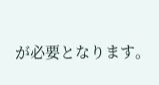が必要となります。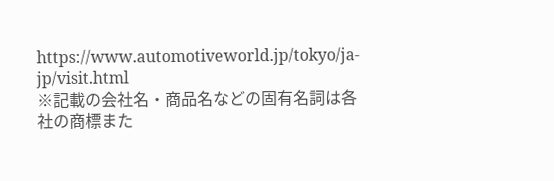https://www.automotiveworld.jp/tokyo/ja-jp/visit.html
※記載の会社名・商品名などの固有名詞は各社の商標また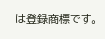は登録商標です。